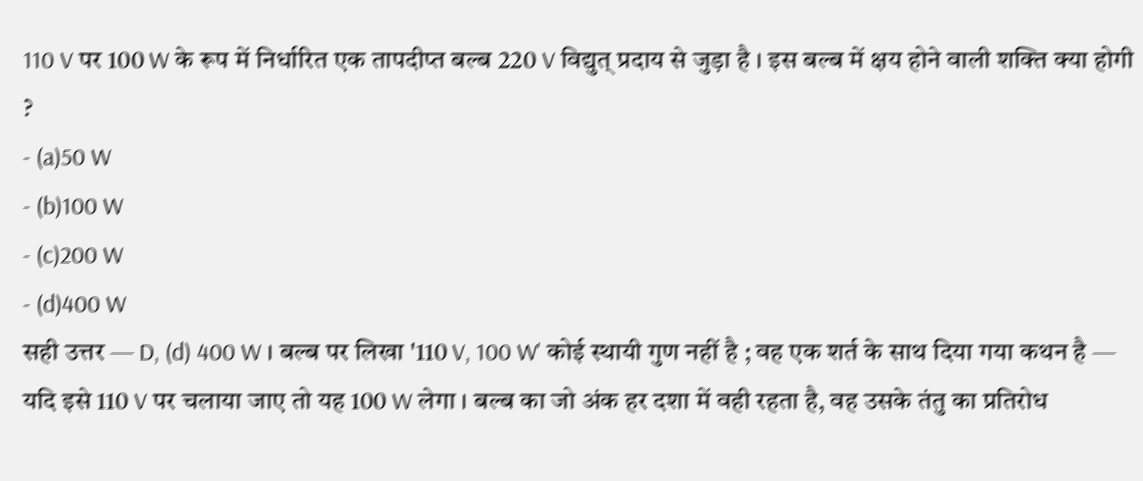110 V पर 100 W के रूप में निर्धारित एक तापदीप्त बल्ब 220 V विद्युत् प्रदाय से जुड़ा है । इस बल्ब में क्षय होने वाली शक्ति क्या होगी ?
- (a)50 W
- (b)100 W
- (c)200 W
- (d)400 W
सही उत्तर — D, (d) 400 W । बल्ब पर लिखा '110 V, 100 W' कोई स्थायी गुण नहीं है ; वह एक शर्त के साथ दिया गया कथन है — यदि इसे 110 V पर चलाया जाए तो यह 100 W लेगा । बल्ब का जो अंक हर दशा में वही रहता है, वह उसके तंतु का प्रतिरोध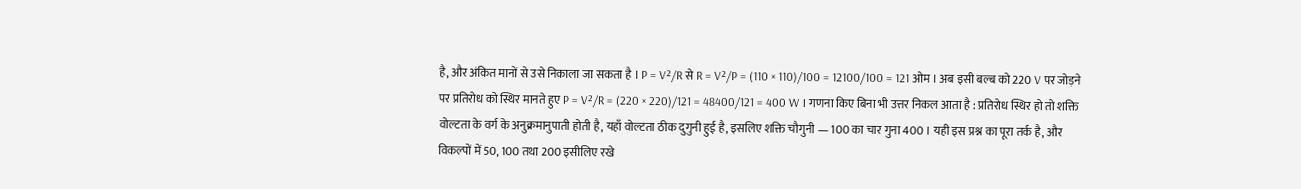है, और अंकित मानों से उसे निकाला जा सकता है । P = V²/R से R = V²/P = (110 × 110)/100 = 12100/100 = 121 ओम । अब इसी बल्ब को 220 V पर जोड़ने पर प्रतिरोध को स्थिर मानते हुए P = V²/R = (220 × 220)/121 = 48400/121 = 400 W । गणना किए बिना भी उत्तर निकल आता है : प्रतिरोध स्थिर हो तो शक्ति वोल्टता के वर्ग के अनुक्रमानुपाती होती है, यहाँ वोल्टता ठीक दुगुनी हुई है, इसलिए शक्ति चौगुनी — 100 का चार गुना 400 । यही इस प्रश्न का पूरा तर्क है, और विकल्पों में 50, 100 तथा 200 इसीलिए रखे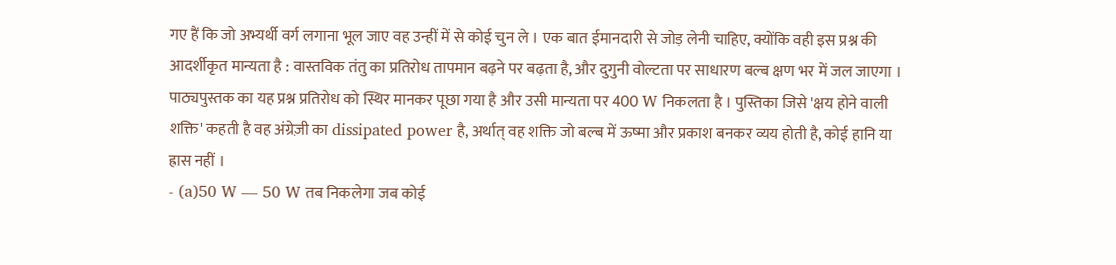गए हैं कि जो अभ्यर्थी वर्ग लगाना भूल जाए वह उन्हीं में से कोई चुन ले । एक बात ईमानदारी से जोड़ लेनी चाहिए, क्योंकि वही इस प्रश्न की आदर्शीकृत मान्यता है : वास्तविक तंतु का प्रतिरोध तापमान बढ़ने पर बढ़ता है, और दुगुनी वोल्टता पर साधारण बल्ब क्षण भर में जल जाएगा । पाठ्यपुस्तक का यह प्रश्न प्रतिरोध को स्थिर मानकर पूछा गया है और उसी मान्यता पर 400 W निकलता है । पुस्तिका जिसे 'क्षय होने वाली शक्ति' कहती है वह अंग्रेज़ी का dissipated power है, अर्थात् वह शक्ति जो बल्ब में ऊष्मा और प्रकाश बनकर व्यय होती है, कोई हानि या ह्रास नहीं ।
- (a)50 W — 50 W तब निकलेगा जब कोई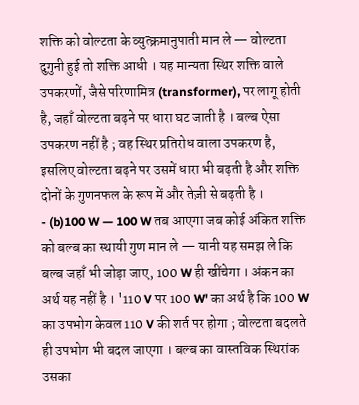शक्ति को वोल्टता के व्युत्क्रमानुपाती मान ले — वोल्टता दुगुनी हुई तो शक्ति आधी । यह मान्यता स्थिर शक्ति वाले उपकरणों, जैसे परिणामित्र (transformer), पर लागू होती है, जहाँ वोल्टता बढ़ने पर धारा घट जाती है । बल्ब ऐसा उपकरण नहीं है ; वह स्थिर प्रतिरोध वाला उपकरण है, इसलिए वोल्टता बढ़ने पर उसमें धारा भी बढ़ती है और शक्ति दोनों के गुणनफल के रूप में और तेज़ी से बढ़ती है ।
- (b)100 W — 100 W तब आएगा जब कोई अंकित शक्ति को बल्ब का स्थायी गुण मान ले — यानी यह समझ ले कि बल्ब जहाँ भी जोड़ा जाए, 100 W ही खींचेगा । अंकन का अर्थ यह नहीं है । '110 V पर 100 W' का अर्थ है कि 100 W का उपभोग केवल 110 V की शर्त पर होगा ; वोल्टता बदलते ही उपभोग भी बदल जाएगा । बल्ब का वास्तविक स्थिरांक उसका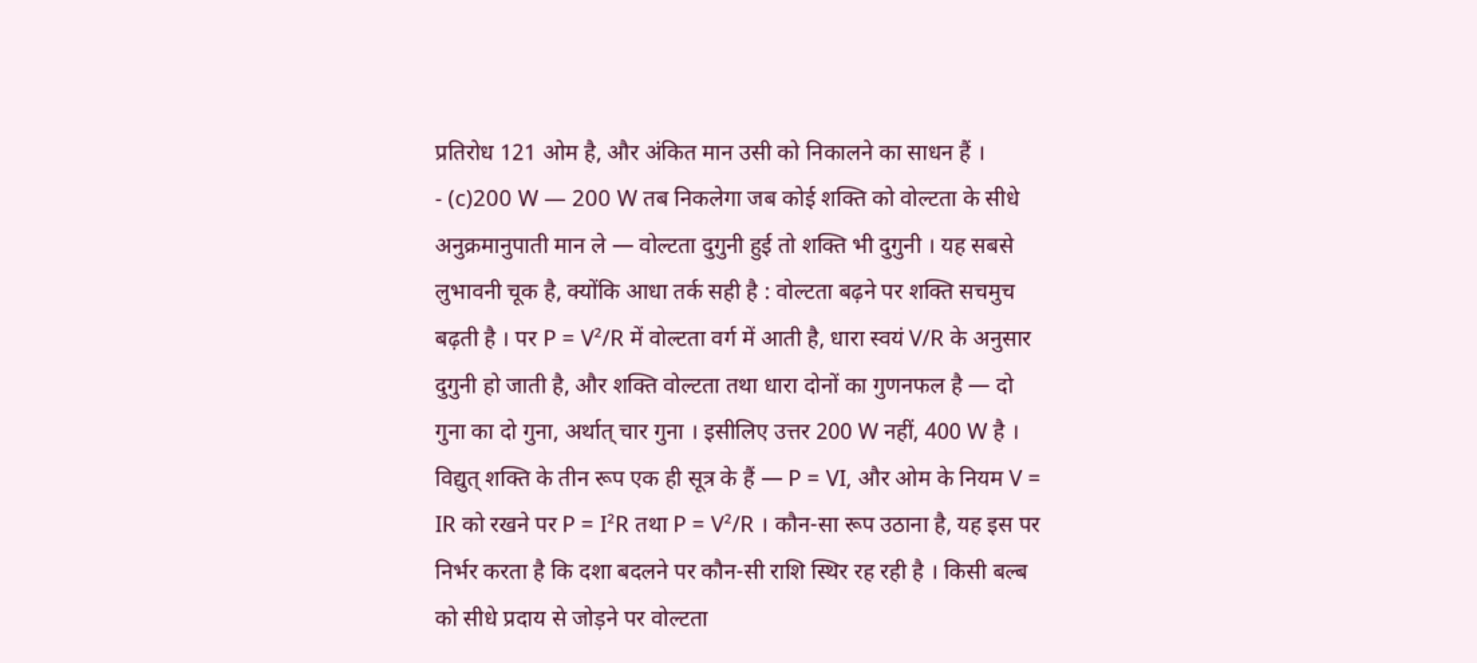प्रतिरोध 121 ओम है, और अंकित मान उसी को निकालने का साधन हैं ।
- (c)200 W — 200 W तब निकलेगा जब कोई शक्ति को वोल्टता के सीधे अनुक्रमानुपाती मान ले — वोल्टता दुगुनी हुई तो शक्ति भी दुगुनी । यह सबसे लुभावनी चूक है, क्योंकि आधा तर्क सही है : वोल्टता बढ़ने पर शक्ति सचमुच बढ़ती है । पर P = V²/R में वोल्टता वर्ग में आती है, धारा स्वयं V/R के अनुसार दुगुनी हो जाती है, और शक्ति वोल्टता तथा धारा दोनों का गुणनफल है — दो गुना का दो गुना, अर्थात् चार गुना । इसीलिए उत्तर 200 W नहीं, 400 W है ।
विद्युत् शक्ति के तीन रूप एक ही सूत्र के हैं — P = VI, और ओम के नियम V = IR को रखने पर P = I²R तथा P = V²/R । कौन-सा रूप उठाना है, यह इस पर निर्भर करता है कि दशा बदलने पर कौन-सी राशि स्थिर रह रही है । किसी बल्ब को सीधे प्रदाय से जोड़ने पर वोल्टता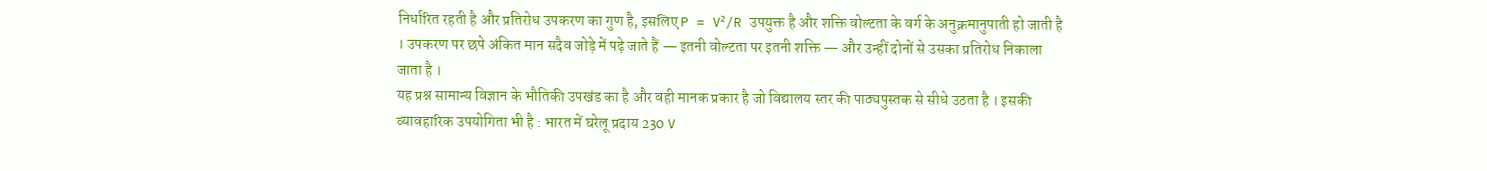निर्धारित रहती है और प्रतिरोध उपकरण का गुण है, इसलिए P = V²/R उपयुक्त है और शक्ति वोल्टता के वर्ग के अनुक्रमानुपाती हो जाती है । उपकरण पर छपे अंकित मान सदैव जोड़े में पढ़े जाते हैं — इतनी वोल्टता पर इतनी शक्ति — और उन्हीं दोनों से उसका प्रतिरोध निकाला जाता है ।
यह प्रश्न सामान्य विज्ञान के भौतिकी उपखंड का है और वही मानक प्रकार है जो विद्यालय स्तर की पाठ्यपुस्तक से सीधे उठता है । इसकी व्यावहारिक उपयोगिता भी है : भारत में घरेलू प्रदाय 230 V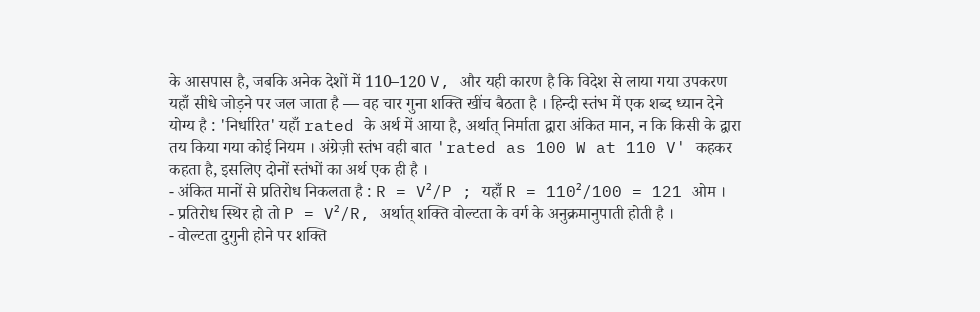के आसपास है, जबकि अनेक देशों में 110–120 V, और यही कारण है कि विदेश से लाया गया उपकरण यहाँ सीधे जोड़ने पर जल जाता है — वह चार गुना शक्ति खींच बैठता है । हिन्दी स्तंभ में एक शब्द ध्यान देने योग्य है : 'निर्धारित' यहाँ rated के अर्थ में आया है, अर्थात् निर्माता द्वारा अंकित मान, न कि किसी के द्वारा तय किया गया कोई नियम । अंग्रेज़ी स्तंभ वही बात 'rated as 100 W at 110 V' कहकर कहता है, इसलिए दोनों स्तंभों का अर्थ एक ही है ।
- अंकित मानों से प्रतिरोध निकलता है : R = V²/P ; यहाँ R = 110²/100 = 121 ओम ।
- प्रतिरोध स्थिर हो तो P = V²/R, अर्थात् शक्ति वोल्टता के वर्ग के अनुक्रमानुपाती होती है ।
- वोल्टता दुगुनी होने पर शक्ति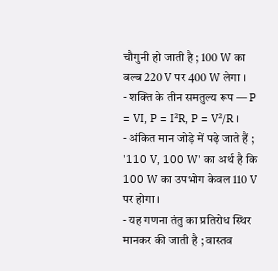चौगुनी हो जाती है ; 100 W का बल्ब 220 V पर 400 W लेगा ।
- शक्ति के तीन समतुल्य रूप — P = VI, P = I²R, P = V²/R ।
- अंकित मान जोड़े में पढ़े जाते हैं ; '110 V, 100 W' का अर्थ है कि 100 W का उपभोग केवल 110 V पर होगा ।
- यह गणना तंतु का प्रतिरोध स्थिर मानकर की जाती है ; वास्तव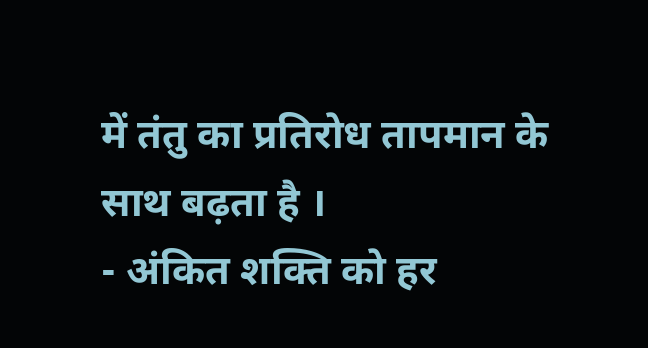में तंतु का प्रतिरोध तापमान के साथ बढ़ता है ।
- अंकित शक्ति को हर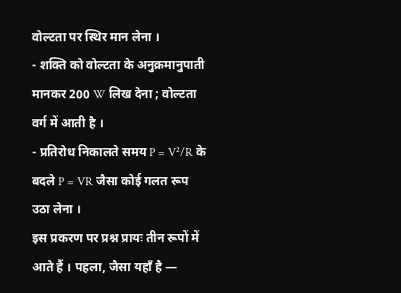वोल्टता पर स्थिर मान लेना ।
- शक्ति को वोल्टता के अनुक्रमानुपाती मानकर 200 W लिख देना ; वोल्टता वर्ग में आती है ।
- प्रतिरोध निकालते समय P = V²/R के बदले P = VR जैसा कोई गलत रूप उठा लेना ।
इस प्रकरण पर प्रश्न प्रायः तीन रूपों में आते हैं । पहला, जैसा यहाँ है —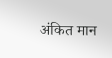अंकित मान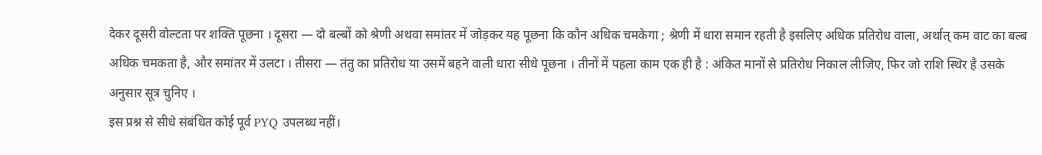देकर दूसरी वोल्टता पर शक्ति पूछना । दूसरा — दो बल्बों को श्रेणी अथवा समांतर में जोड़कर यह पूछना कि कौन अधिक चमकेगा ; श्रेणी में धारा समान रहती है इसलिए अधिक प्रतिरोध वाला, अर्थात् कम वाट का बल्ब अधिक चमकता है, और समांतर में उलटा । तीसरा — तंतु का प्रतिरोध या उसमें बहने वाली धारा सीधे पूछना । तीनों में पहला काम एक ही है : अंकित मानों से प्रतिरोध निकाल लीजिए, फिर जो राशि स्थिर है उसके अनुसार सूत्र चुनिए ।
इस प्रश्न से सीधे संबंधित कोई पूर्व PYQ उपलब्ध नहीं।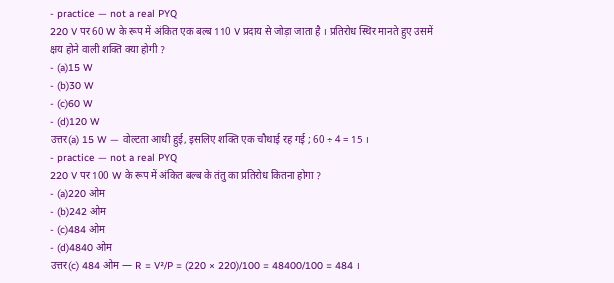- practice — not a real PYQ
220 V पर 60 W के रूप में अंकित एक बल्ब 110 V प्रदाय से जोड़ा जाता है । प्रतिरोध स्थिर मानते हुए उसमें क्षय होने वाली शक्ति क्या होगी ?
- (a)15 W
- (b)30 W
- (c)60 W
- (d)120 W
उत्तर(a) 15 W — वोल्टता आधी हुई, इसलिए शक्ति एक चौथाई रह गई ; 60 ÷ 4 = 15 ।
- practice — not a real PYQ
220 V पर 100 W के रूप में अंकित बल्ब के तंतु का प्रतिरोध कितना होगा ?
- (a)220 ओम
- (b)242 ओम
- (c)484 ओम
- (d)4840 ओम
उत्तर(c) 484 ओम — R = V²/P = (220 × 220)/100 = 48400/100 = 484 ।